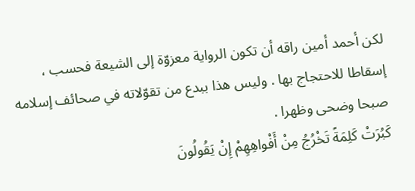لكن أحمد أمين راقه أن تكون الرواية معزوّة إلى الشيعة فحسب ، إسقاطا للاحتجاج بها . وليس هذا ببدع من تقوّلاته في صحائف إسلامه صبحا وضحى وظهرا .
كَبُرَتْ كَلِمَةً تَخْرُجُ مِنْ أَفْواهِهِمْ إِنْ يَقُولُونَ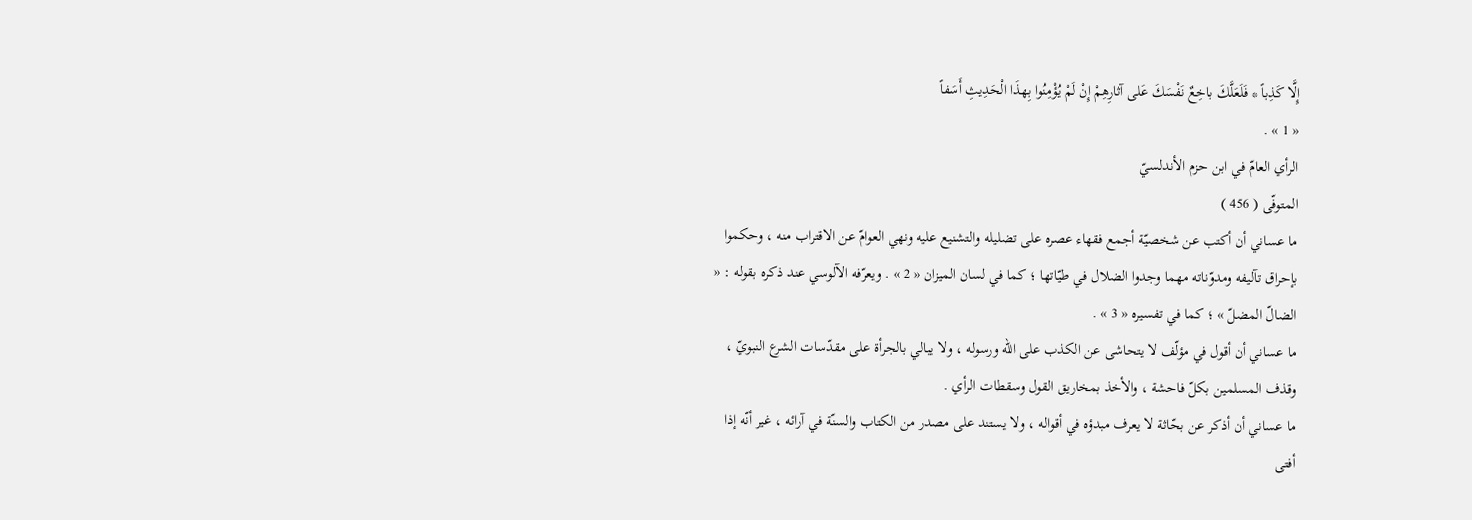إِلَّا كَذِباً * فَلَعَلَّكَ باخِعٌ نَفْسَكَ عَلى آثارِهِمْ إِنْ لَمْ يُؤْمِنُوا بِهذَا الْحَدِيثِ أَسَفاً
« 1 » .
الرأي العامّ في ابن حزم الأندلسيّ
المتوفّى ( 456 )
ما عساني أن أكتب عن شخصيّة أجمع فقهاء عصره على تضليله والتشنيع عليه ونهي العوامّ عن الاقتراب منه ، وحكموا بإحراق تآليفه ومدوّناته مهما وجدوا الضلال في طيّاتها ؛ كما في لسان الميزان « 2 » . ويعرّفه الآلوسي عند ذكره بقوله : « الضالّ المضلّ » ؛ كما في تفسيره « 3 » .
ما عساني أن أقول في مؤلّف لا يتحاشى عن الكذب على اللّه ورسوله ، ولا يبالي بالجرأة على مقدّسات الشرع النبويّ ، وقذف المسلمين بكلّ فاحشة ، والأخذ بمخاريق القول وسقطات الرأي .
ما عساني أن أذكر عن بحّاثة لا يعرف مبدؤه في أقواله ، ولا يستند على مصدر من الكتاب والسنّة في آرائه ، غير أنّه إذا أفتى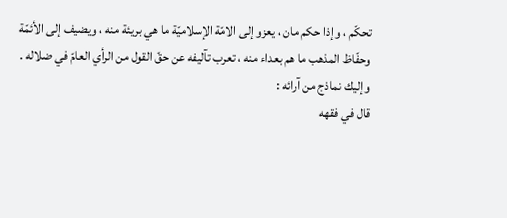تحكّم ، وإذا حكم مان ، يعزو إلى الامّة الإسلاميّة ما هي بريئة منه ، ويضيف إلى الأئمّة وحفّاظ المذهب ما هم بعداء منه ، تعرب تآليفه عن حقّ القول من الرأي العامّ في ضلاله . وإليك نماذج من آرائه :
قال في فقهه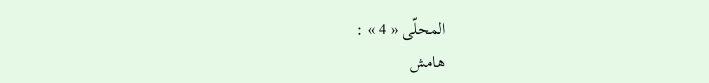المحلّى « 4 » :
هامش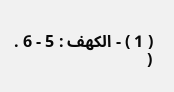( 1 ) - الكهف : 5 - 6 .
(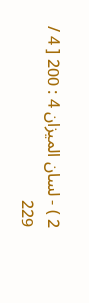2 ) - لسان الميزان 4 : 200 [ 4 / 229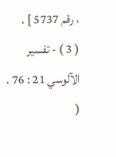، رقم 5737 ] .
( 3 ) - تفسير الآلوسي 21 : 76 .
(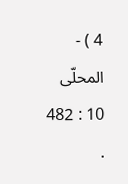4 ) - المحلّى 10 : 482 .